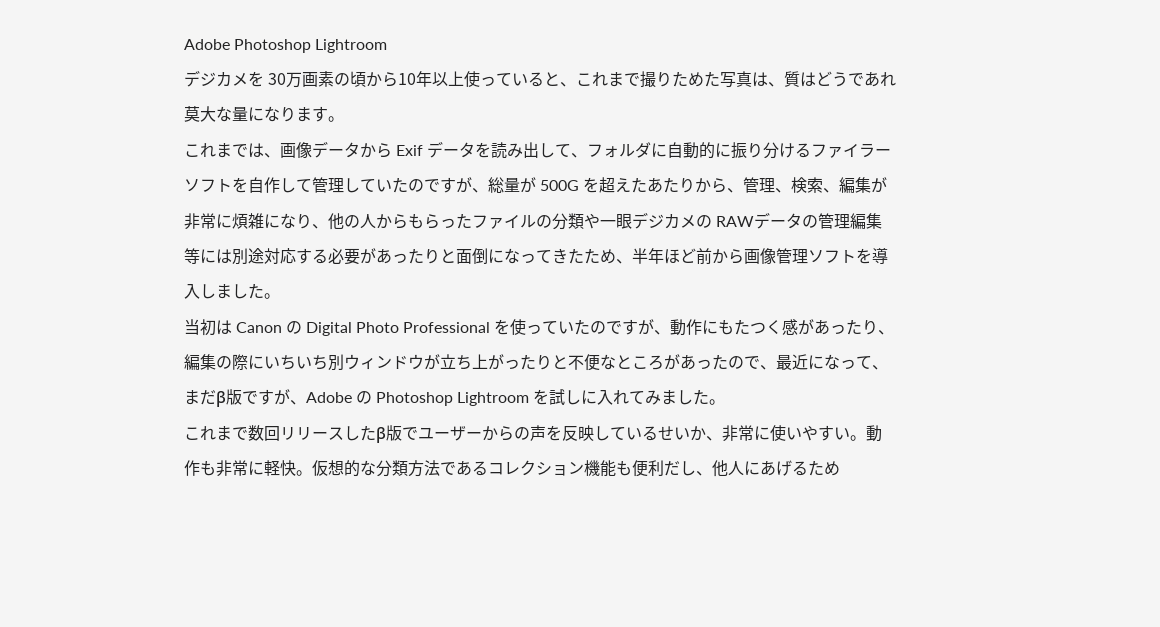Adobe Photoshop Lightroom
デジカメを 30万画素の頃から10年以上使っていると、これまで撮りためた写真は、質はどうであれ莫大な量になります。
これまでは、画像データから Exif データを読み出して、フォルダに自動的に振り分けるファイラーソフトを自作して管理していたのですが、総量が 500G を超えたあたりから、管理、検索、編集が非常に煩雑になり、他の人からもらったファイルの分類や一眼デジカメの RAWデータの管理編集等には別途対応する必要があったりと面倒になってきたため、半年ほど前から画像管理ソフトを導入しました。
当初は Canon の Digital Photo Professional を使っていたのですが、動作にもたつく感があったり、編集の際にいちいち別ウィンドウが立ち上がったりと不便なところがあったので、最近になって、まだβ版ですが、Adobe の Photoshop Lightroom を試しに入れてみました。
これまで数回リリースしたβ版でユーザーからの声を反映しているせいか、非常に使いやすい。動作も非常に軽快。仮想的な分類方法であるコレクション機能も便利だし、他人にあげるため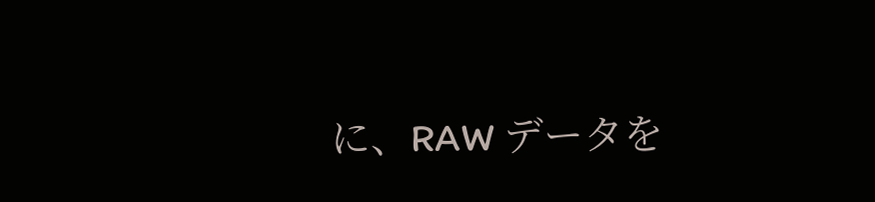に、RAW データを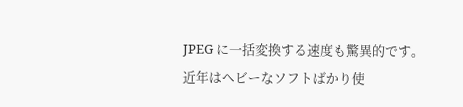JPEG に一括変換する速度も驚異的です。
近年はヘビーなソフトばかり使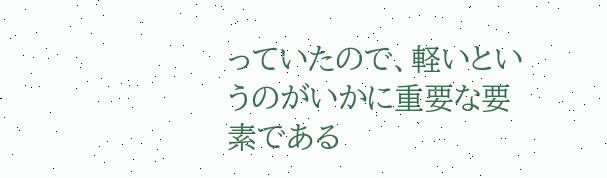っていたので、軽いというのがいかに重要な要素である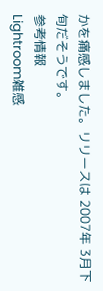かを痛感しました。リリースは 2007年 3月下旬だそうです。
参考情報
Lightroom雑感